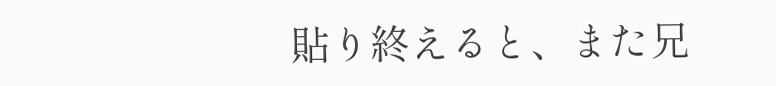貼り終えると、また兄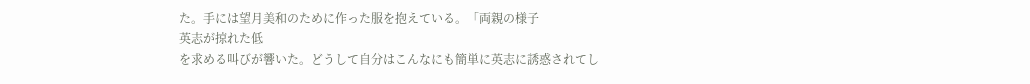た。手には望月美和のために作った服を抱えている。「両親の様子
英志が掠れた低
を求める叫びが響いた。どうして自分はこんなにも簡単に英志に誘惑されてし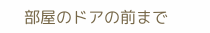部屋のドアの前まで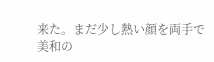来た。まだ少し熱い顔を両手で
美和の